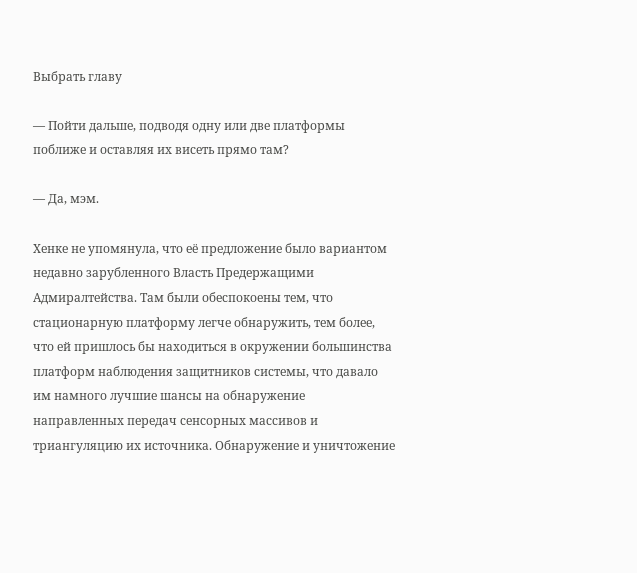Выбрать главу

— Пойти дальше, подводя одну или две платформы поближе и оставляя их висеть прямо там?

— Да, мэм.

Хенке не упомянула, что её предложение было вариантом недавно зарубленного Власть Предержащими Адмиралтейства. Там были обеспокоены тем, что стационарную платформу легче обнаружить, тем более, что ей пришлось бы находиться в окружении большинства платформ наблюдения защитников системы, что давало им намного лучшие шансы на обнаружение направленных передач сенсорных массивов и триангуляцию их источника. Обнаружение и уничтожение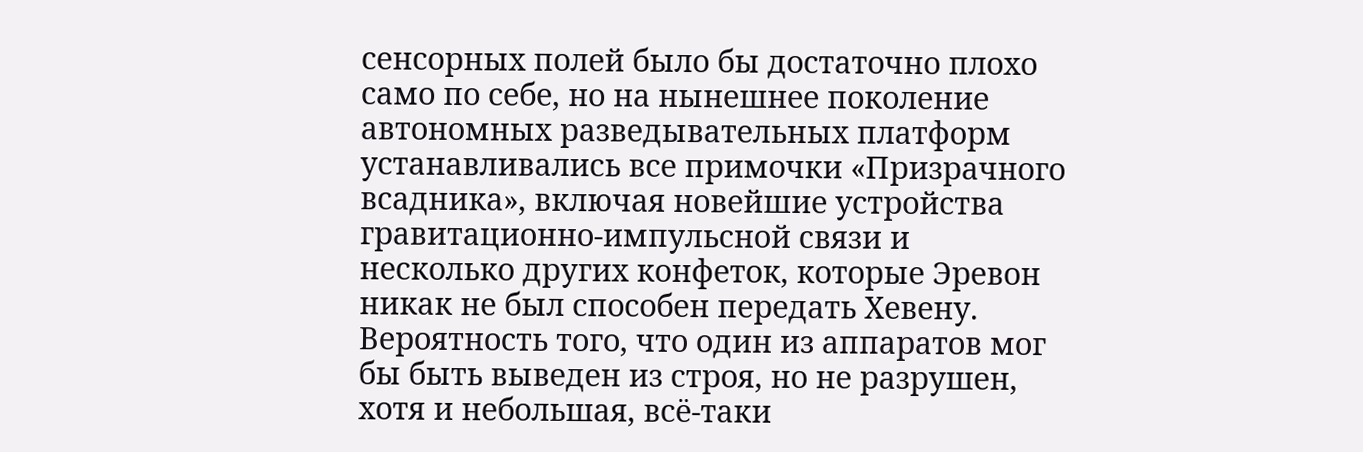сенсорных полей было бы достаточно плохо само по себе, но на нынешнее поколение автономных разведывательных платформ устанавливались все примочки «Призрачного всадника», включая новейшие устройства гравитационно-импульсной связи и несколько других конфеток, которые Эревон никак не был способен передать Хевену. Вероятность того, что один из аппаратов мог бы быть выведен из строя, но не разрушен, хотя и небольшая, всё-таки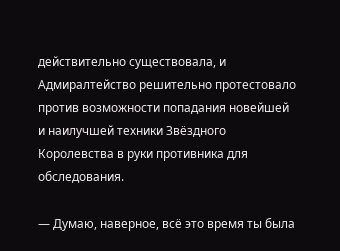действительно существовала, и Адмиралтейство решительно протестовало против возможности попадания новейшей и наилучшей техники Звёздного Королевства в руки противника для обследования.

— Думаю, наверное, всё это время ты была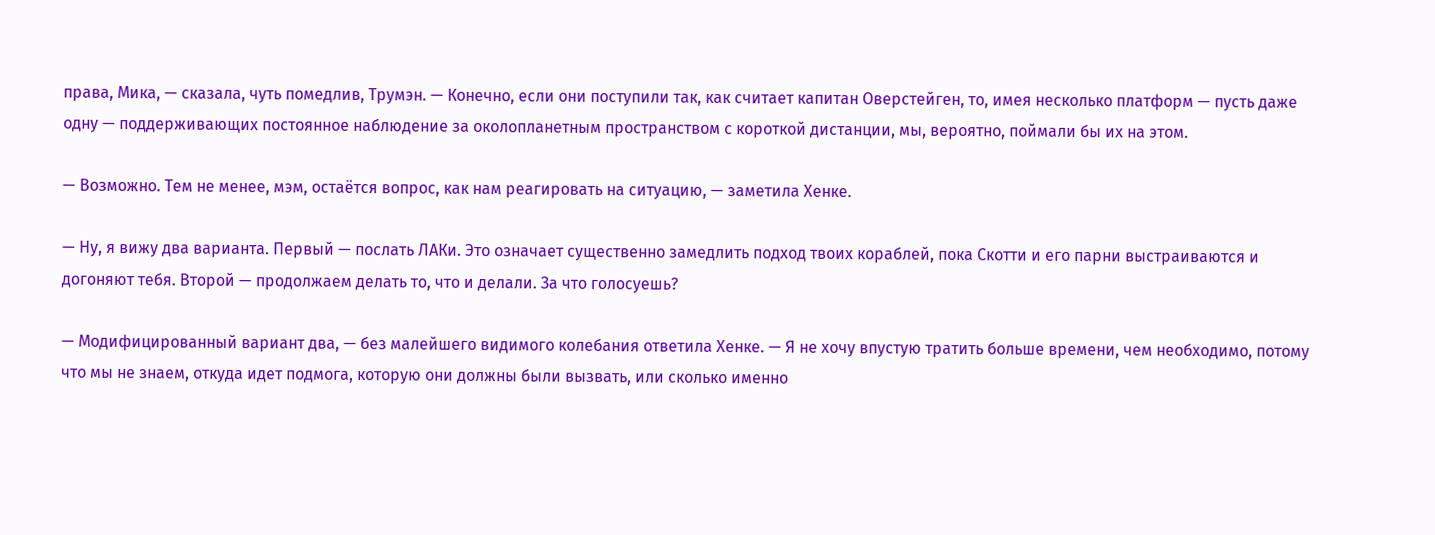права, Мика, — сказала, чуть помедлив, Трумэн. — Конечно, если они поступили так, как считает капитан Оверстейген, то, имея несколько платформ — пусть даже одну — поддерживающих постоянное наблюдение за околопланетным пространством с короткой дистанции, мы, вероятно, поймали бы их на этом.

— Возможно. Тем не менее, мэм, остаётся вопрос, как нам реагировать на ситуацию, — заметила Хенке.

— Ну, я вижу два варианта. Первый — послать ЛАКи. Это означает существенно замедлить подход твоих кораблей, пока Скотти и его парни выстраиваются и догоняют тебя. Второй — продолжаем делать то, что и делали. За что голосуешь?

— Модифицированный вариант два, — без малейшего видимого колебания ответила Хенке. — Я не хочу впустую тратить больше времени, чем необходимо, потому что мы не знаем, откуда идет подмога, которую они должны были вызвать, или сколько именно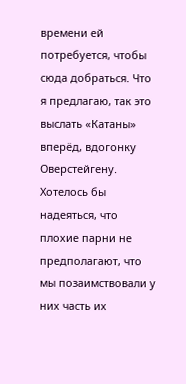времени ей потребуется, чтобы сюда добраться. Что я предлагаю, так это выслать «Катаны» вперёд, вдогонку Оверстейгену. Хотелось бы надеяться, что плохие парни не предполагают, что мы позаимствовали у них часть их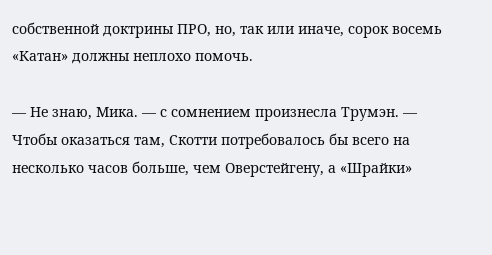собственной доктрины ПРО, но, так или иначе, сорок восемь «Катан» должны неплохо помочь.

— Не знаю, Мика. — с сомнением произнесла Трумэн. — Чтобы оказаться там, Скотти потребовалось бы всего на несколько часов больше, чем Оверстейгену, а «Шрайки»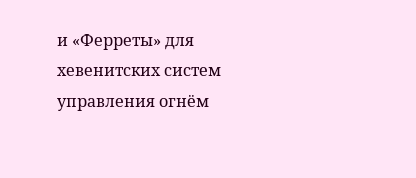и «Ферреты» для хевенитских систем управления огнём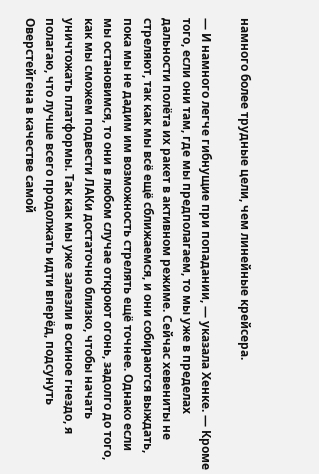намного более трудные цели, чем линейные крейсера.

— И намного легче гибнущие при попадании, — указала Хенке. — Кроме того, если они там, где мы предполагаем, то мы уже в пределах дальности полёта их ракет в активном режиме. Сейчас хевениты не стреляют, так как мы всё ещё сближаемся, и они собираются выждать, пока мы не дадим им возможность стрелять ещё точнее. Однако если мы остановимся, то они в любом случае откроют огонь, задолго до того, как мы сможем подвести ЛАКи достаточно близко, чтобы начать уничтожать платформы. Так как мы уже залезли в осиное гнездо, я полагаю, что лучше всего продолжать идти вперёд, подсунуть Оверстейгена в качестве самой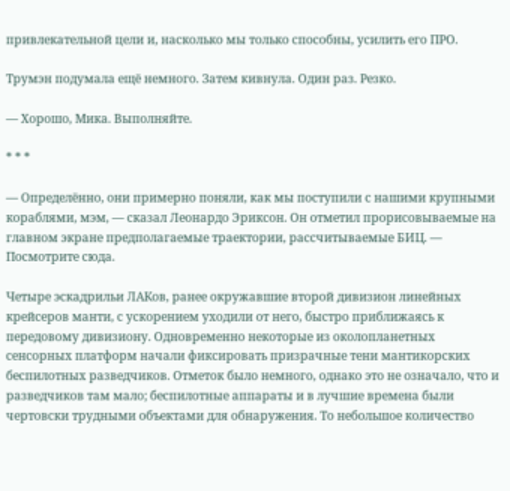привлекательной цели и, насколько мы только способны, усилить его ПРО.

Трумэн подумала ещё немного. Затем кивнула. Один раз. Резко.

— Хорошо, Мика. Выполняйте.

* * *

— Определённо, они примерно поняли, как мы поступили с нашими крупными кораблями, мэм, — сказал Леонардо Эриксон. Он отметил прорисовываемые на главном экране предполагаемые траектории, рассчитываемые БИЦ. — Посмотрите сюда.

Четыре эскадрильи ЛАКов, ранее окружавшие второй дивизион линейных крейсеров манти, с ускорением уходили от него, быстро приближаясь к передовому дивизиону. Одновременно некоторые из околопланетных сенсорных платформ начали фиксировать призрачные тени мантикорских беспилотных разведчиков. Отметок было немного, однако это не означало, что и разведчиков там мало; беспилотные аппараты и в лучшие времена были чертовски трудными объектами для обнаружения. То небольшое количество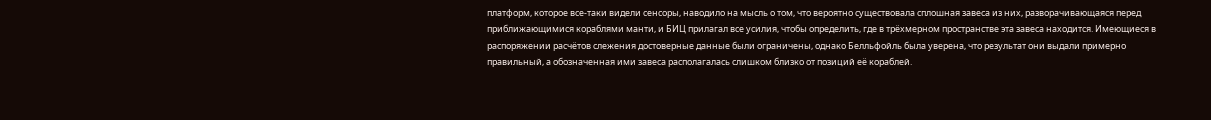платформ, которое все-таки видели сенсоры, наводило на мысль о том, что вероятно существовала сплошная завеса из них, разворачивающаяся перед приближающимися кораблями манти, и БИЦ прилагал все усилия, чтобы определить, где в трёхмерном пространстве эта завеса находится. Имеющиеся в распоряжении расчётов слежения достоверные данные были ограничены, однако Белльфойль была уверена, что результат они выдали примерно правильный, а обозначенная ими завеса располагалась слишком близко от позиций её кораблей.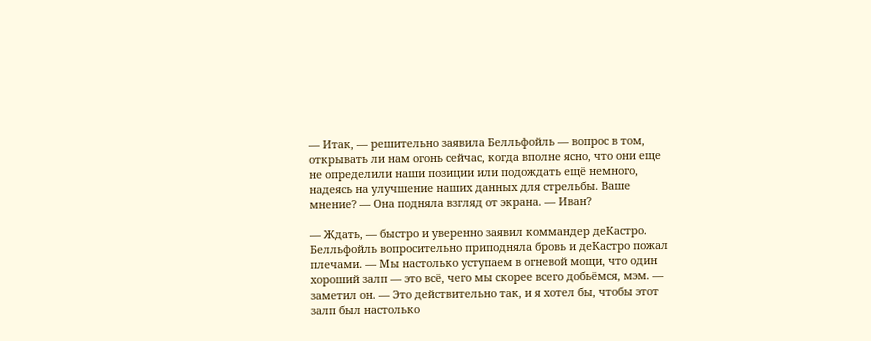— Итак, — решительно заявила Белльфойль — вопрос в том, открывать ли нам огонь сейчас, когда вполне ясно, что они еще не определили наши позиции или подождать ещё немного, надеясь на улучшение наших данных для стрельбы. Ваше мнение? — Она подняла взгляд от экрана. — Иван?

— Ждать, — быстро и уверенно заявил коммандер деКастро. Белльфойль вопросительно приподняла бровь и деКастро пожал плечами. — Мы настолько уступаем в огневой мощи, что один хороший залп — это всё, чего мы скорее всего добьёмся, мэм. — заметил он. — Это действительно так, и я хотел бы, чтобы этот залп был настолько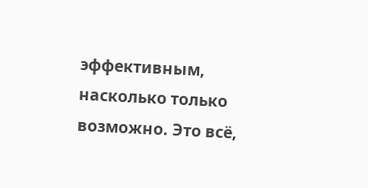эффективным, насколько только возможно. Это всё,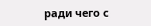ради чего с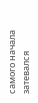самого начала затевался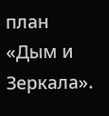план «Дым и Зеркала».